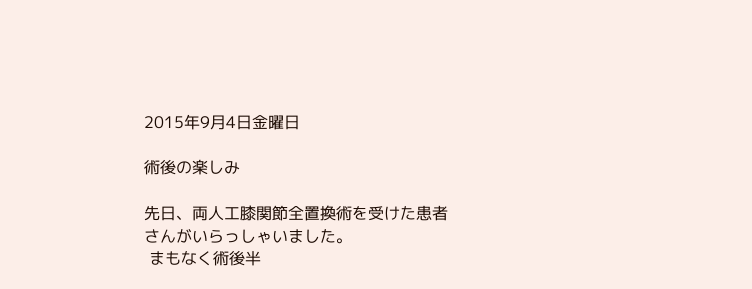2015年9月4日金曜日

術後の楽しみ

先日、両人工膝関節全置換術を受けた患者さんがいらっしゃいました。
 まもなく術後半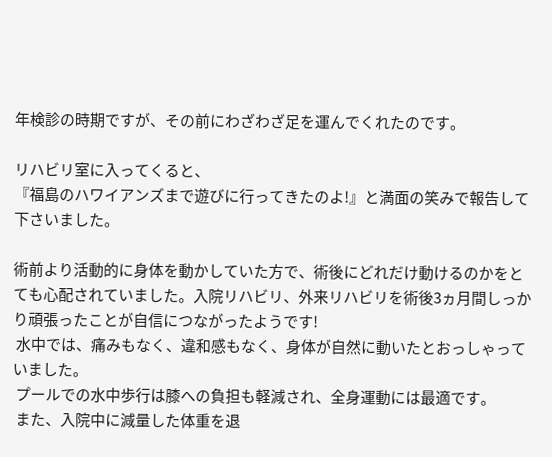年検診の時期ですが、その前にわざわざ足を運んでくれたのです。

リハビリ室に入ってくると、
『福島のハワイアンズまで遊びに行ってきたのよ!』と満面の笑みで報告して下さいました。

術前より活動的に身体を動かしていた方で、術後にどれだけ動けるのかをとても心配されていました。入院リハビリ、外来リハビリを術後3ヵ月間しっかり頑張ったことが自信につながったようです!
 水中では、痛みもなく、違和感もなく、身体が自然に動いたとおっしゃっていました。
 プールでの水中歩行は膝への負担も軽減され、全身運動には最適です。
 また、入院中に減量した体重を退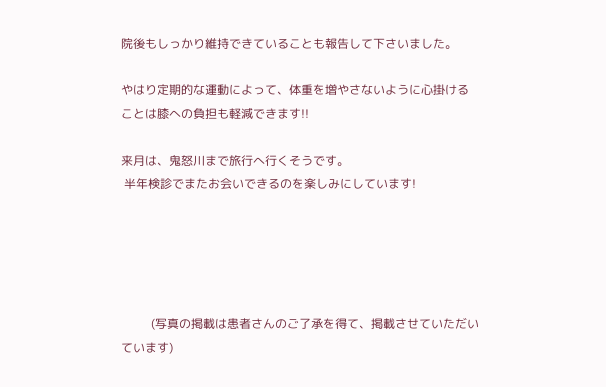院後もしっかり維持できていることも報告して下さいました。

やはり定期的な運動によって、体重を増やさないように心掛けることは膝への負担も軽減できます!!

来月は、鬼怒川まで旅行へ行くそうです。
 半年検診でまたお会いできるのを楽しみにしています!





          (写真の掲載は患者さんのご了承を得て、掲載させていただいています)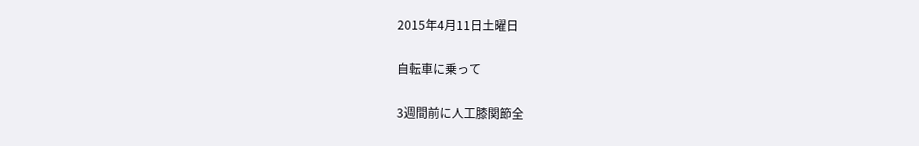2015年4月11日土曜日

自転車に乗って

3週間前に人工膝関節全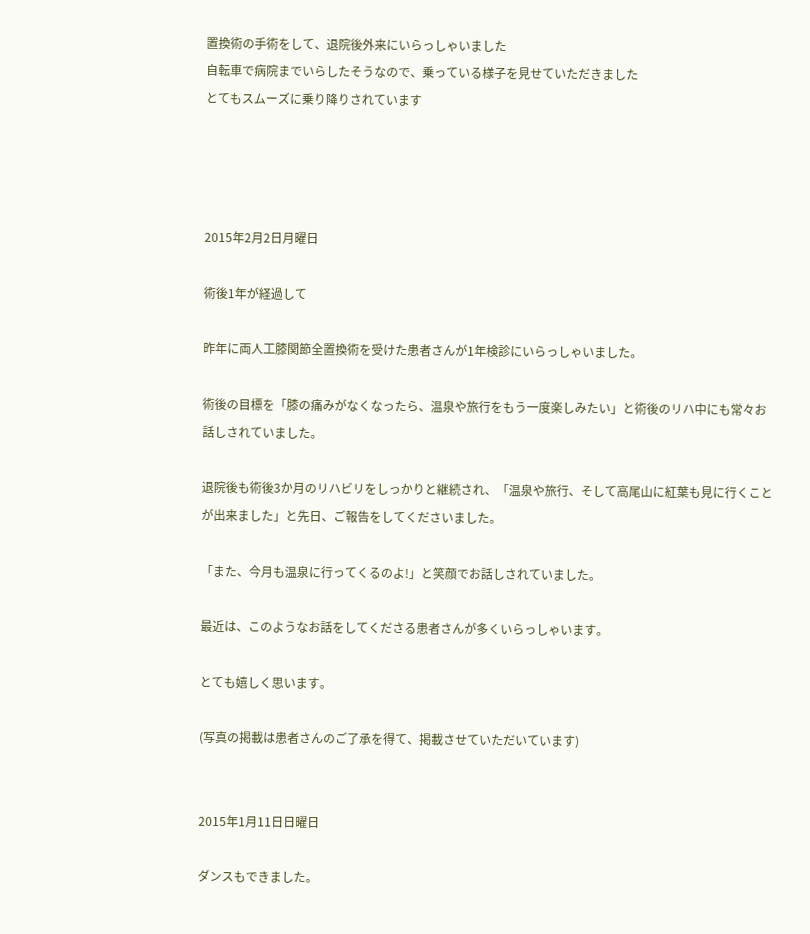置換術の手術をして、退院後外来にいらっしゃいました
自転車で病院までいらしたそうなので、乗っている様子を見せていただきました
とてもスムーズに乗り降りされています




2015年2月2日月曜日

術後1年が経過して

昨年に両人工膝関節全置換術を受けた患者さんが1年検診にいらっしゃいました。

術後の目標を「膝の痛みがなくなったら、温泉や旅行をもう一度楽しみたい」と術後のリハ中にも常々お話しされていました。

退院後も術後3か月のリハビリをしっかりと継続され、「温泉や旅行、そして高尾山に紅葉も見に行くことが出来ました」と先日、ご報告をしてくださいました。

「また、今月も温泉に行ってくるのよ!」と笑顔でお話しされていました。

最近は、このようなお話をしてくださる患者さんが多くいらっしゃいます。

とても嬉しく思います。

(写真の掲載は患者さんのご了承を得て、掲載させていただいています)


2015年1月11日日曜日

ダンスもできました。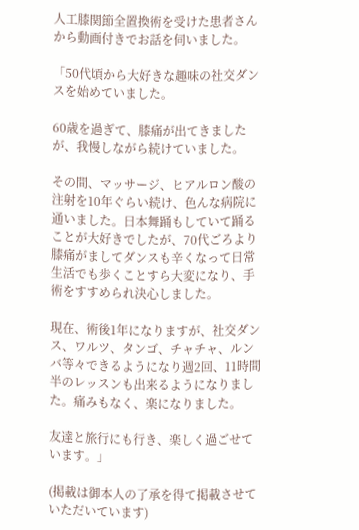人工膝関節全置換術を受けた患者さんから動画付きでお話を伺いました。

「50代頃から大好きな趣味の社交ダンスを始めていました。

60歳を過ぎて、膝痛が出てきましたが、我慢しながら続けていました。

その間、マッサージ、ヒアルロン酸の注射を10年ぐらい続け、色んな病院に通いました。日本舞踊もしていて踊ることが大好きでしたが、70代ごろより膝痛がましてダンスも辛くなって日常生活でも歩くことすら大変になり、手術をすすめられ決心しました。

現在、術後1年になりますが、社交ダンス、ワルツ、タンゴ、チャチャ、ルンバ等々できるようになり週2回、11時間半のレッスンも出来るようになりました。痛みもなく、楽になりました。

友達と旅行にも行き、楽しく過ごせています。」

(掲載は御本人の了承を得て掲載させていただいています)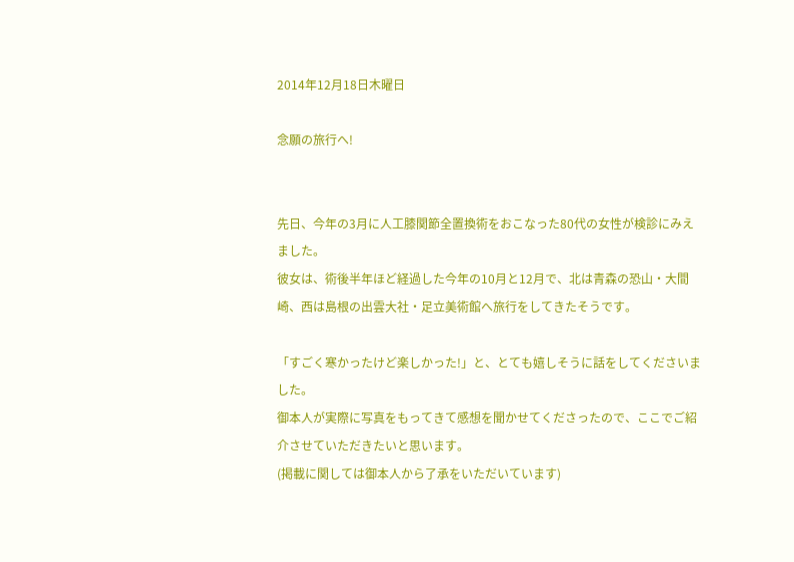2014年12月18日木曜日

念願の旅行へ!


先日、今年の3月に人工膝関節全置換術をおこなった80代の女性が検診にみえました。
彼女は、術後半年ほど経過した今年の10月と12月で、北は青森の恐山・大間崎、西は島根の出雲大社・足立美術館へ旅行をしてきたそうです。

「すごく寒かったけど楽しかった!」と、とても嬉しそうに話をしてくださいました。
御本人が実際に写真をもってきて感想を聞かせてくださったので、ここでご紹介させていただきたいと思います。
(掲載に関しては御本人から了承をいただいています)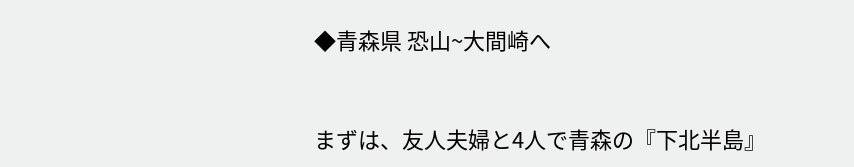◆青森県 恐山~大間崎へ


まずは、友人夫婦と4人で青森の『下北半島』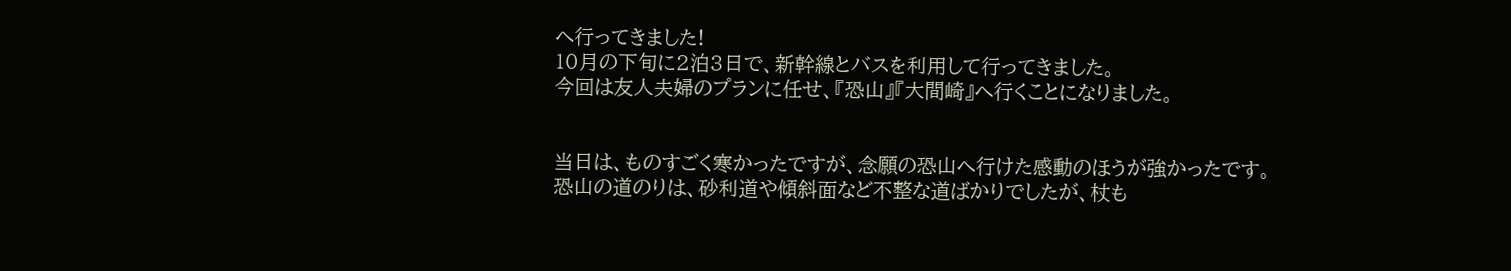へ行ってきました!
10月の下旬に2泊3日で、新幹線とバスを利用して行ってきました。
今回は友人夫婦のプランに任せ、『恐山』『大間崎』へ行くことになりました。


当日は、ものすごく寒かったですが、念願の恐山へ行けた感動のほうが強かったです。
恐山の道のりは、砂利道や傾斜面など不整な道ばかりでしたが、杖も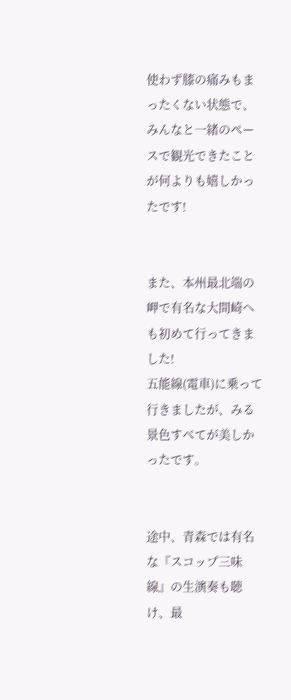使わず膝の痛みもまったくない状態で、みんなと一緒のペースで観光できたことが何よりも嬉しかったです!


また、本州最北端の岬で有名な大間崎へも初めて行ってきました!
五能線(電車)に乗って行きましたが、みる景色すべてが美しかったです。


途中、青森では有名な『スコップ三味線』の生演奏も聴け、最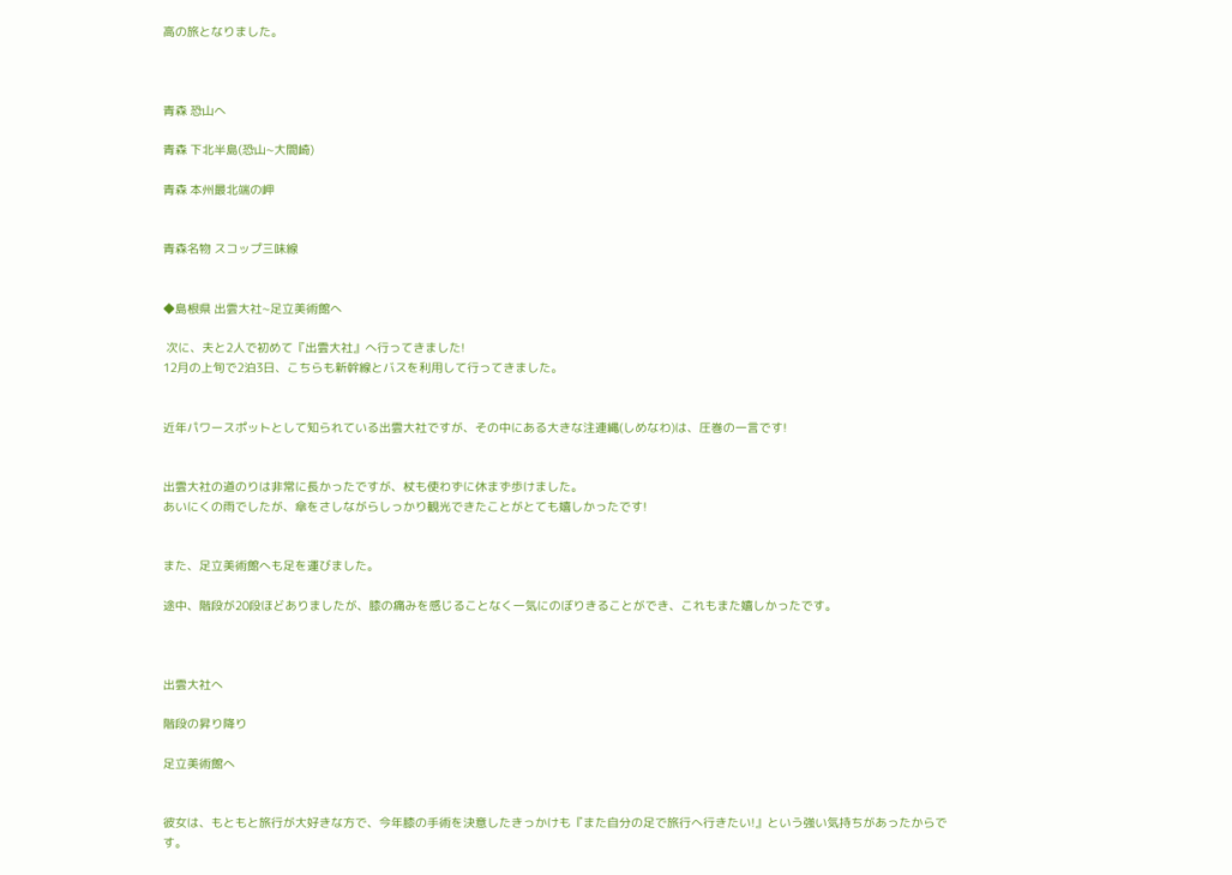高の旅となりました。



青森 恐山へ

青森 下北半島(恐山~大間崎)

青森 本州最北端の岬


青森名物 スコップ三味線


◆島根県 出雲大社~足立美術館へ

 次に、夫と2人で初めて『出雲大社』へ行ってきました!
12月の上旬で2泊3日、こちらも新幹線とバスを利用して行ってきました。


近年パワースポットとして知られている出雲大社ですが、その中にある大きな注連縄(しめなわ)は、圧巻の一言です!


出雲大社の道のりは非常に長かったですが、杖も使わずに休まず歩けました。
あいにくの雨でしたが、傘をさしながらしっかり観光できたことがとても嬉しかったです!


また、足立美術館へも足を運びました。

途中、階段が20段ほどありましたが、膝の痛みを感じることなく一気にのぼりきることができ、これもまた嬉しかったです。



出雲大社へ

階段の昇り降り

足立美術館へ


彼女は、もともと旅行が大好きな方で、今年膝の手術を決意したきっかけも『また自分の足で旅行へ行きたい!』という強い気持ちがあったからです。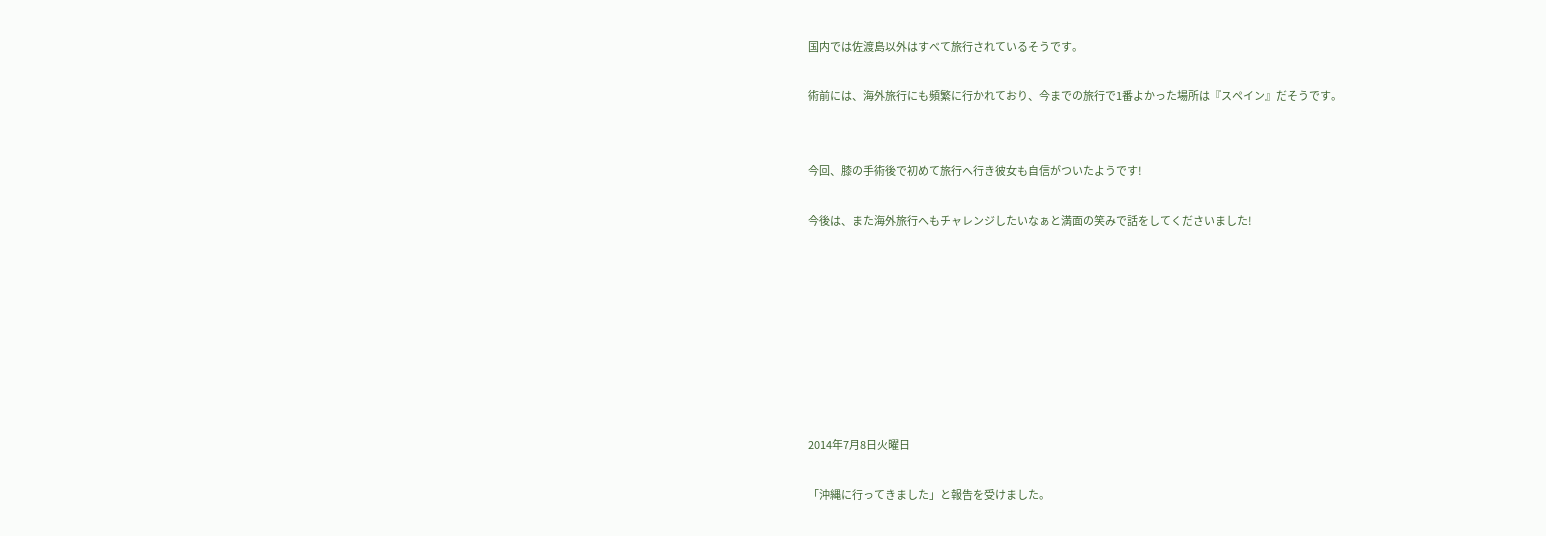国内では佐渡島以外はすべて旅行されているそうです。

術前には、海外旅行にも頻繁に行かれており、今までの旅行で1番よかった場所は『スペイン』だそうです。


今回、膝の手術後で初めて旅行へ行き彼女も自信がついたようです!

今後は、また海外旅行へもチャレンジしたいなぁと満面の笑みで話をしてくださいました!








2014年7月8日火曜日

「沖縄に行ってきました」と報告を受けました。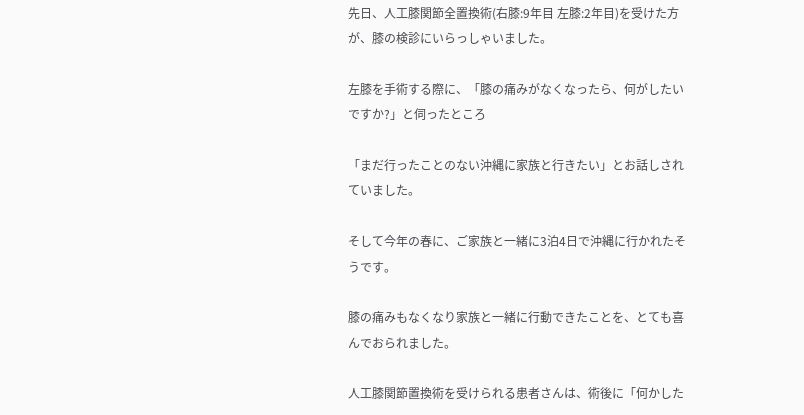先日、人工膝関節全置換術(右膝:9年目 左膝:2年目)を受けた方が、膝の検診にいらっしゃいました。

左膝を手術する際に、「膝の痛みがなくなったら、何がしたいですか?」と伺ったところ

「まだ行ったことのない沖縄に家族と行きたい」とお話しされていました。

そして今年の春に、ご家族と一緒に3泊4日で沖縄に行かれたそうです。

膝の痛みもなくなり家族と一緒に行動できたことを、とても喜んでおられました。

人工膝関節置換術を受けられる患者さんは、術後に「何かした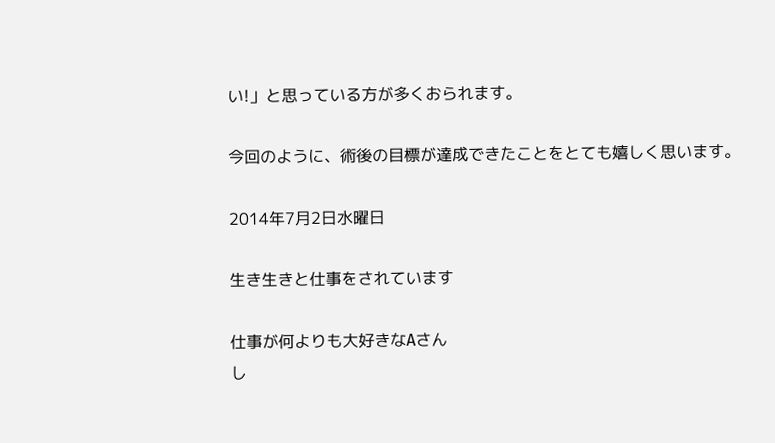い!」と思っている方が多くおられます。

今回のように、術後の目標が達成できたことをとても嬉しく思います。

2014年7月2日水曜日

生き生きと仕事をされています

仕事が何よりも大好きなAさん
し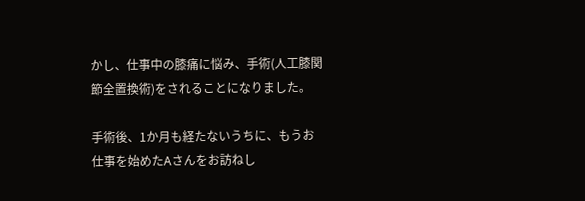かし、仕事中の膝痛に悩み、手術(人工膝関節全置換術)をされることになりました。

手術後、1か月も経たないうちに、もうお仕事を始めたAさんをお訪ねし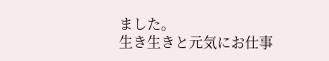ました。
生き生きと元気にお仕事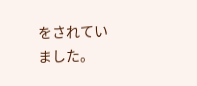をされていました。